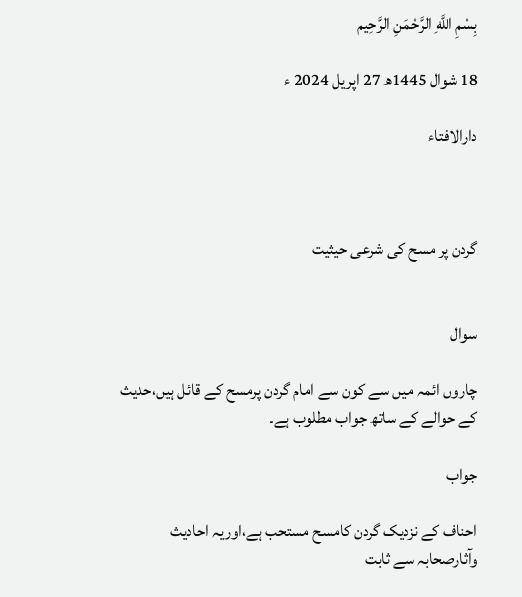بِسْمِ اللَّهِ الرَّحْمَنِ الرَّحِيم

18 شوال 1445ھ 27 اپریل 2024 ء

دارالافتاء



گردن پر مسح کی شرعی حیثیت


سوال

چاروں ائمہ میں سے کون سے امام گردن پرمسح کے قائل ہیں،حدیث کے حوالے کے ساتھ جواب مطلوب ہے۔

جواب

احناف کے نزدیک گردن کامسح مستحب ہے،اوریہ احادیث وآثارصحابہ سے ثابت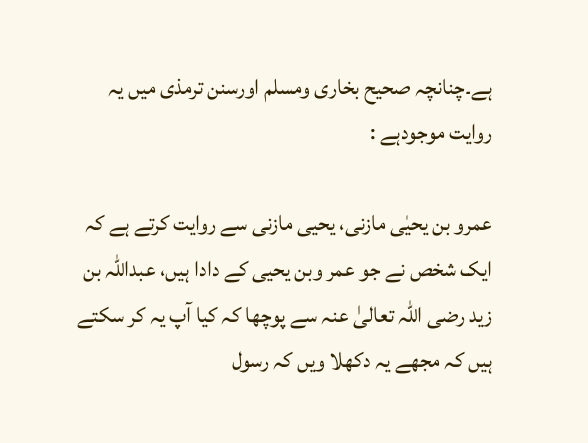ہے۔چنانچہ صحیح بخاری ومسلم اورسنن ترمذی میں یہ روایت موجودہے :

عمرو بن یحیٰی مازنی، یحیی مازنی سے روایت کرتے ہے کہ ایک شخص نے جو عمر وبن یحیی کے دادا ہیں، عبداللہ بن زید رضی اللہ تعالیٰ عنہ سے پوچھا کہ کیا آپ یہ کر سکتے ہیں کہ مجھے یہ دکھلا ویں کہ رسول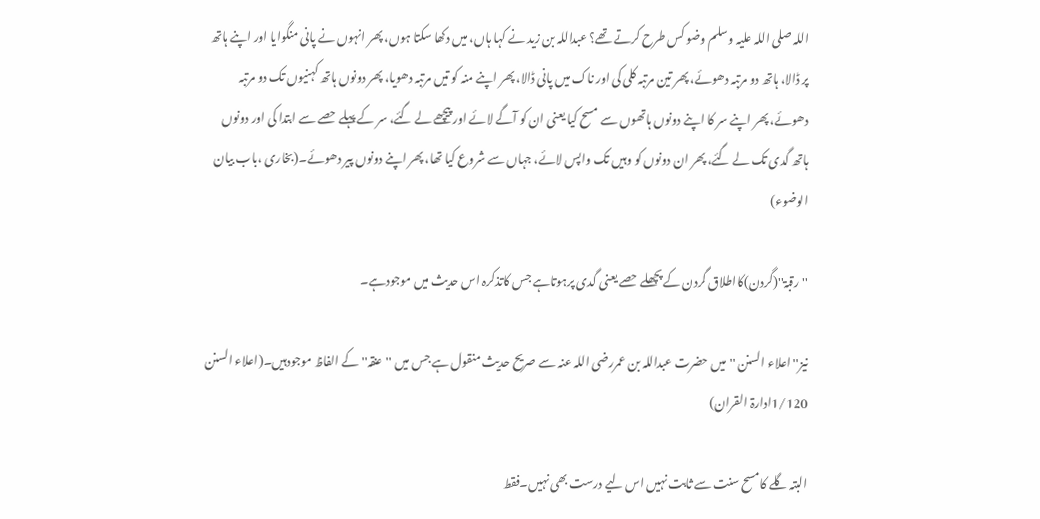اللہ صلی اللہ علیہ وسلم وضو کس طرح کرتے تھے؟ عبداللہ بن زید نے کہا ہاں، میں دکھا سکتا ہوں، پھر انہوں نے پانی منگوایا اور اپنے ہاتھ پر ڈالا، ہاتھ دو مرتبہ دھوئے، پھر تین مرتبہ کلی کی اور ناک میں پانی ڈالا، پھر اپنے منہ کو تیں مرتبہ دھویا، پھر دونوں ہاتھ کہنیوں تک دو مرتبہ دھوئے، پھر اپنے سر کا اپنے دونوں ہاتھوں سے مسح کیا یعنی ان کو آگے لائے اور پیچھے لے گئے، سر کے پہلے حصے سے ابتدا کی اور دونوں ہاتھ گدی تک لے گئے، پھر ان دونوں کو وہیں تک واپس لائے، جہاں سے شروع کیا تھا، پھر اپنے دونوں پیر دھوئے۔(بخاری ،باب بیان الوضوء)

''رقبۃ''(گردن)کااطلاق گردن کے پچھلے حصے یعنی گدی پرہوتاہے جس کاتذکرہ اس حدیث میں موجودہے۔

نیز''اعلاء السنن ''میں حضرت عبداللہ بن عمررضی اللہ عنہ سے صریح حدیث منقول ہے جس میں ''عنقہ''کے الفاظ موجودہیں۔(اعلاء السنن 1/120ادارۃ القران)

البتہ گلے کامسح سنت سے ثابت نہیں اس لیے درست بھی نہیں۔فقط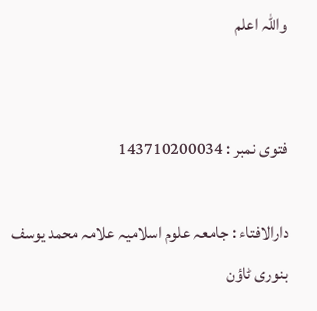واللہ اعلم


فتوی نمبر : 143710200034

دارالافتاء : جامعہ علوم اسلامیہ علامہ محمد یوسف بنوری ٹاؤن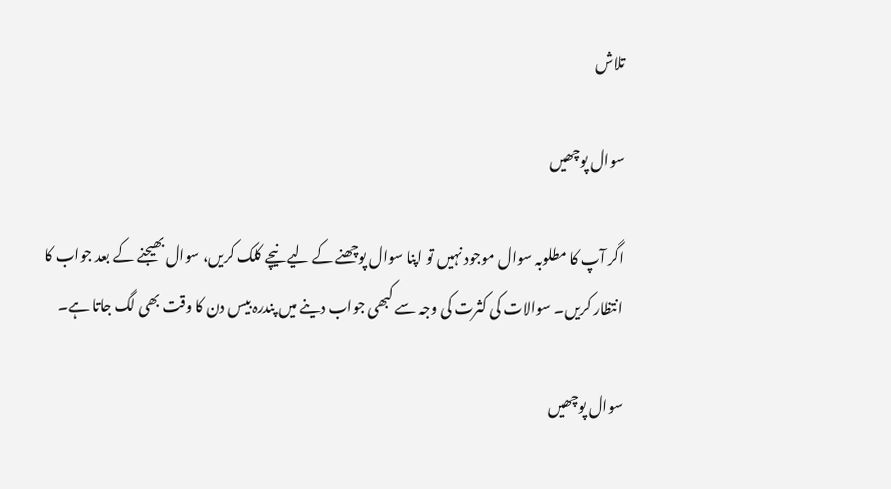تلاش

سوال پوچھیں

اگر آپ کا مطلوبہ سوال موجود نہیں تو اپنا سوال پوچھنے کے لیے نیچے کلک کریں، سوال بھیجنے کے بعد جواب کا انتظار کریں۔ سوالات کی کثرت کی وجہ سے کبھی جواب دینے میں پندرہ بیس دن کا وقت بھی لگ جاتا ہے۔

سوال پوچھیں